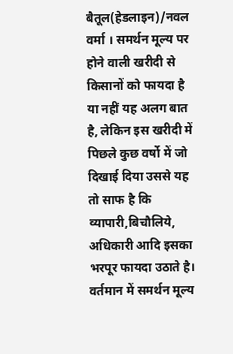बैतूल(हेडलाइन)/नवल वर्मा । समर्थन मूल्य पर होने वाली खरीदी से किसानों को फायदा है या नहीं यह अलग बात है, लेकिन इस खरीदी में पिछले कुछ वर्षो में जो दिखाई दिया उससे यह तो साफ है कि व्यापारी,बिचौलिये, अधिकारी आदि इसका भरपूर फायदा उठाते है। वर्तमान में समर्थन मूल्य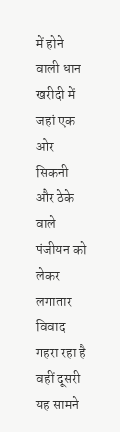में होने वाली धान खरीदी में जहां एक ओर सिकनी और ठेके वाले पंजीयन को लेकर लगातार विवाद गहरा रहा है वहीं दूसरी यह सामने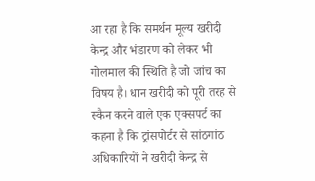आ रहा है कि समर्थन मूल्य खरीदी केन्द्र और भंडारण को लेकर भी गोलमाल की स्थिति है जो जांच का विषय है। धान खरीदी को पूरी तरह से स्कैन करने वाले एक एक्सपर्ट का कहना है कि ट्रांसपोर्टर से सांठगांठ अधिकारियों ने खरीदी केन्द्र से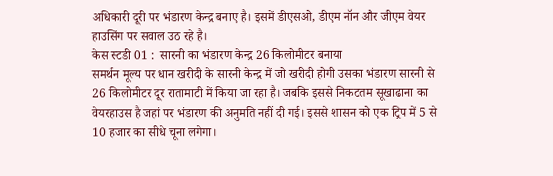अधिकारी दूरी पर भंडारण केन्द्र बनाए है। इसमें डीएसओ, डीएम नॉन और जीएम वेयर हाउसिंग पर सवाल उठ रहे है।
केस स्टडी 01 :  सारनी का भंडारण केन्द्र 26 किलोमीटर बनाया
समर्थन मूल्य पर धान खरीदी के सारनी केन्द्र में जो खरीदी होगी उसका भंडारण सारनी से 26 किलोमीटर दूर रातामाटी में किया जा रहा है। जबकि इससे निकटतम सूखाढाना का वेयरहाउस है जहां पर भंडारण की अनुमति नहीं दी गई। इससे शासन को एक ट्रिप में 5 से 10 हजार का सीधे चूना लगेगा।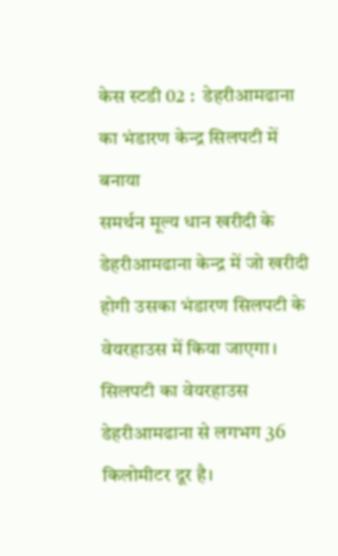केस स्टडी 02 :  डेहरीआमढाना का भंडारण केन्द्र सिलपटी में बनाया
समर्थन मूल्य धान खरीदी के डेहरीआमढाना केन्द्र में जो खरीदी होगी उसका भंडारण सिलपटी के वेयरहाउस में किया जाएगा। सिलपटी का वेयरहाउस डेहरीआमढाना से लगभग 36 किलोमीटर दूर है।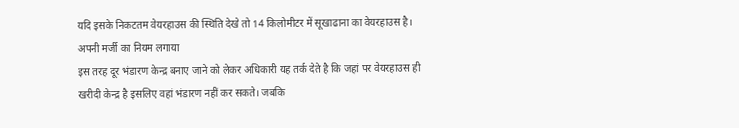यदि इसके निकटतम वेयरहाउस की स्थिति देखे तो 14 किलोमीटर में सूखाढाना का वेयरहाउस है।
अपनी मर्जी का नियम लगाया
इस तरह दूर भंडारण केन्द्र बनाए जाने को लेकर अधिकारी यह तर्क देते है कि जहां पर वेयरहाउस ही खरीदी केन्द्र है इसलिए वहां भंडारण नहीं कर सकते। जबकि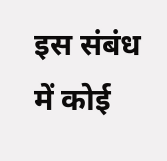इस संबंध में कोई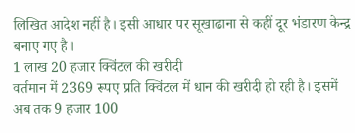लिखित आदेश नहीं है। इसी आधार पर सूखाढाना से कहीं दूर भंडारण केन्द्र बनाए गए है।
1 लाख 20 हजार क्विंटल की खरीदी
वर्तमान में 2369 रूपए प्रति क्विंटल में धान की खरीदी हो रही है। इसमें अब तक 9 हजार 100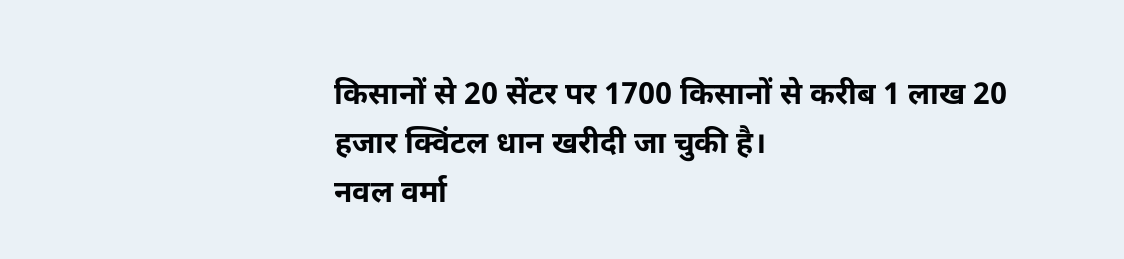किसानों से 20 सेंटर पर 1700 किसानों से करीब 1 लाख 20 हजार क्विंटल धान खरीदी जा चुकी है।
नवल वर्मा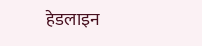हेडलाइन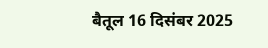बैतूल 16 दिसंबर 2025